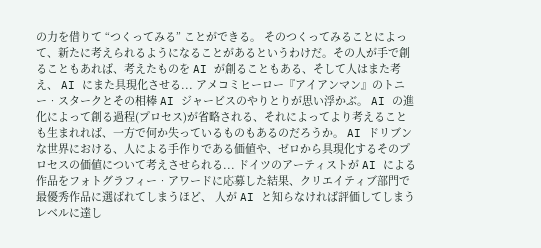の⼒を借りて “つくってみる” ことができる。 そのつくってみることによって、新たに考えられるようになることがあるというわけだ。その⼈が⼿で創ることもあれば、考えたものを AI が創ることもある、そして⼈はまた考え、 AI にまた具現化させる... アメコミヒーロー『アイアンマン』のトニー‧スタークとその相棒 AI ジャービスのやりとりが思い浮かぶ。 AI の進化によって創る過程(プロセス)が省略される、それによってより考えることも⽣まれれば、⼀⽅で何か失っているものもあるのだろうか。 AI ドリブンな世界における、⼈による⼿作りである価値や、ゼロから具現化するそのプロセスの価値について考えさせられる... ドイツのアーティストが AI による作品をフォトグラフィー‧アワードに応募した結果、クリエイティブ部⾨で最優秀作品に選ばれてしまうほど、 ⼈が AI と知らなければ評価してしまうレベルに達し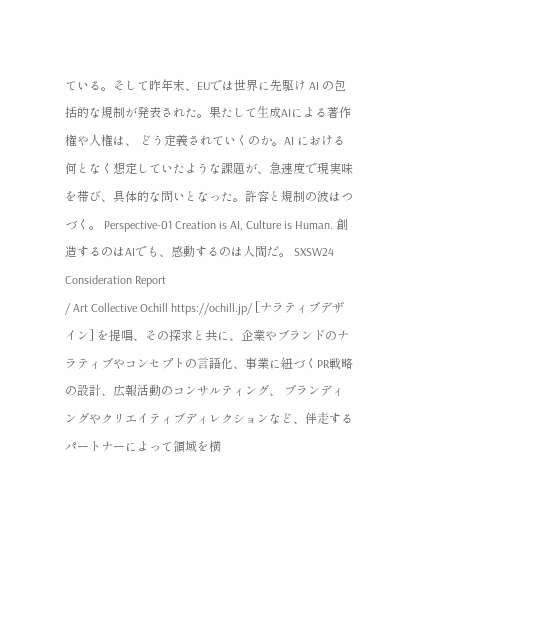ている。そして昨年末、EUでは世界に先駆け AI の包括的な規制が発表された。果たして⽣成AIによる著作権や⼈権は、 どう定義されていくのか。AI における何となく想定していたような課題が、急速度で現実味を帯び、具体的な問いとなった。許容と規制の波はつづく。 Perspective-01 Creation is AI, Culture is Human. 創造するのはAIでも、感動するのは人間だ。 SXSW24 Consideration Report
/ Art Collective Ochill https://ochill.jp/ [ナラティブデザイン] を提唱、その探求と共に、企業やブランドのナラティブやコンセプトの⾔語化、事業に紐づくPR戦略の設計、広報活動のコンサルティング、 ブランディングやクリエイティブディレクションなど、伴⾛するパートナーによって領域を横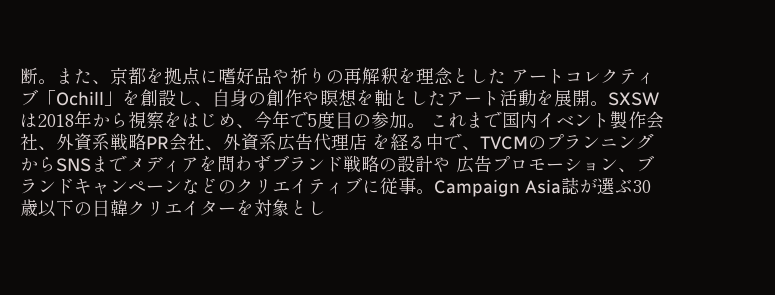断。また、京都を拠点に嗜好品や祈りの再解釈を理念とした アートコレクティブ「Ochill」を創設し、⾃⾝の創作や瞑想を軸としたアート活動を展開。SXSW は2018年から視察をはじめ、今年で5度⽬の参加。 これまで国内イベント製作会社、外資系戦略PR会社、外資系広告代理店 を経る中で、TVCMのプランニングからSNSまでメディアを問わずブランド戦略の設計や 広告プロモーション、ブランドキャンペーンなどのクリエイティブに従事。Campaign Asia誌が選ぶ30歳以下の⽇韓クリエイターを対象とし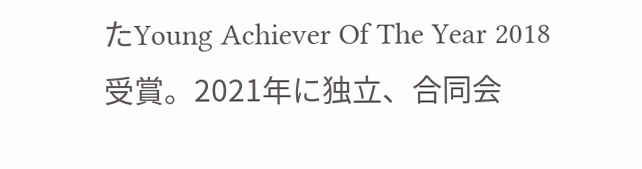たYoung Achiever Of The Year 2018 受賞。2021年に独⽴、合同会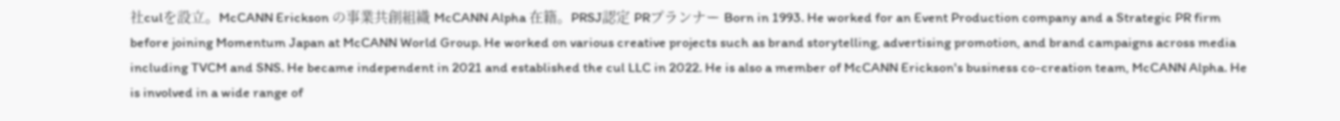社culを設⽴。McCANN Erickson の事業共創組織 McCANN Alpha 在籍。PRSJ認定 PRプランナー Born in 1993. He worked for an Event Production company and a Strategic PR firm before joining Momentum Japan at McCANN World Group. He worked on various creative projects such as brand storytelling, advertising promotion, and brand campaigns across media including TVCM and SNS. He became independent in 2021 and established the cul LLC in 2022. He is also a member of McCANN Erickson's business co-creation team, McCANN Alpha. He is involved in a wide range of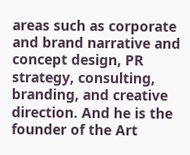areas such as corporate and brand narrative and concept design, PR strategy, consulting, branding, and creative direction. And he is the founder of the Art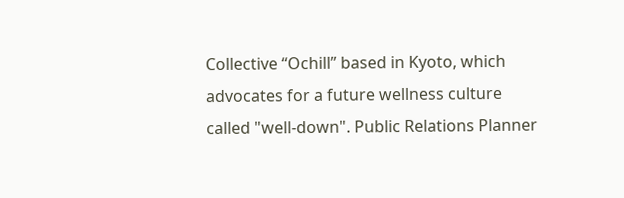Collective “Ochill” based in Kyoto, which advocates for a future wellness culture called "well-down". Public Relations Planner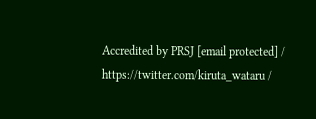Accredited by PRSJ [email protected] / https://twitter.com/kiruta_wataru /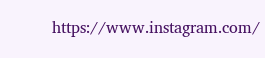https://www.instagram.com/